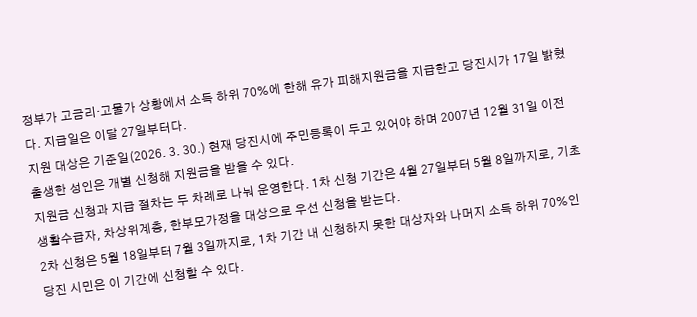정부가 고금리·고물가 상황에서 소득 하위 70%에 한해 유가 피해지원금을 지급한고 당진시가 17일 밝혔다. 지급일은 이달 27일부터다.
지원 대상은 기준일(2026. 3. 30.) 현재 당진시에 주민등록이 두고 있어야 하며 2007년 12월 31일 이전 출생한 성인은 개별 신청해 지원금을 받을 수 있다.
지원금 신청과 지급 절차는 두 차례로 나눠 운영한다. 1차 신청 기간은 4월 27일부터 5월 8일까지로, 기초생활수급자, 차상위계층, 한부모가정을 대상으로 우선 신청을 받는다.
2차 신청은 5월 18일부터 7월 3일까지로, 1차 기간 내 신청하지 못한 대상자와 나머지 소득 하위 70%인 당진 시민은 이 기간에 신청할 수 있다.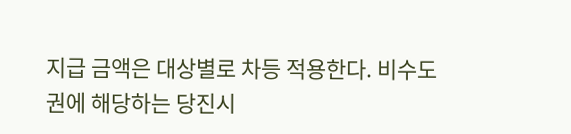지급 금액은 대상별로 차등 적용한다. 비수도권에 해당하는 당진시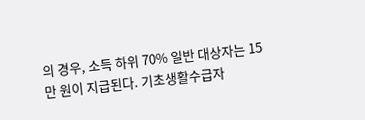의 경우, 소득 하위 70% 일반 대상자는 15만 원이 지급된다. 기초생활수급자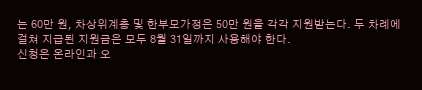는 60만 원, 차상위계층 및 한부모가정은 50만 원을 각각 지원받는다. 두 차례에 걸쳐 지급된 지원금은 모두 8월 31일까지 사용해야 한다.
신청은 온라인과 오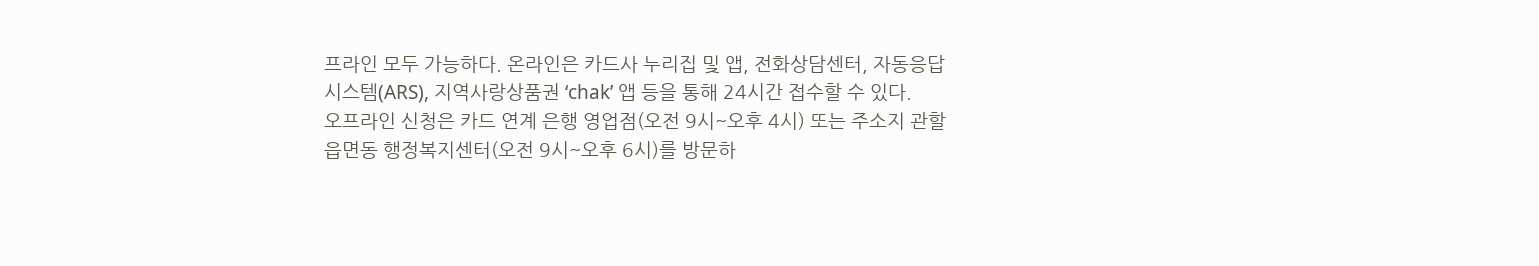프라인 모두 가능하다. 온라인은 카드사 누리집 및 앱, 전화상담센터, 자동응답시스템(ARS), 지역사랑상품권 ‘chak’ 앱 등을 통해 24시간 접수할 수 있다.
오프라인 신청은 카드 연계 은행 영업점(오전 9시~오후 4시) 또는 주소지 관할 읍면동 행정복지센터(오전 9시~오후 6시)를 방문하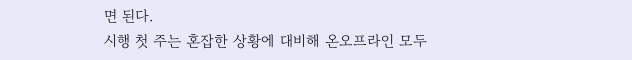면 된다.
시행 첫 주는 혼잡한 상황에 대비해 온오프라인 모두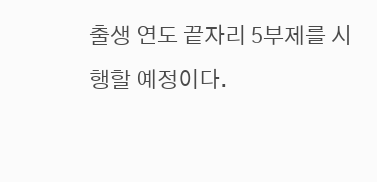출생 연도 끝자리 5부제를 시행할 예정이다.